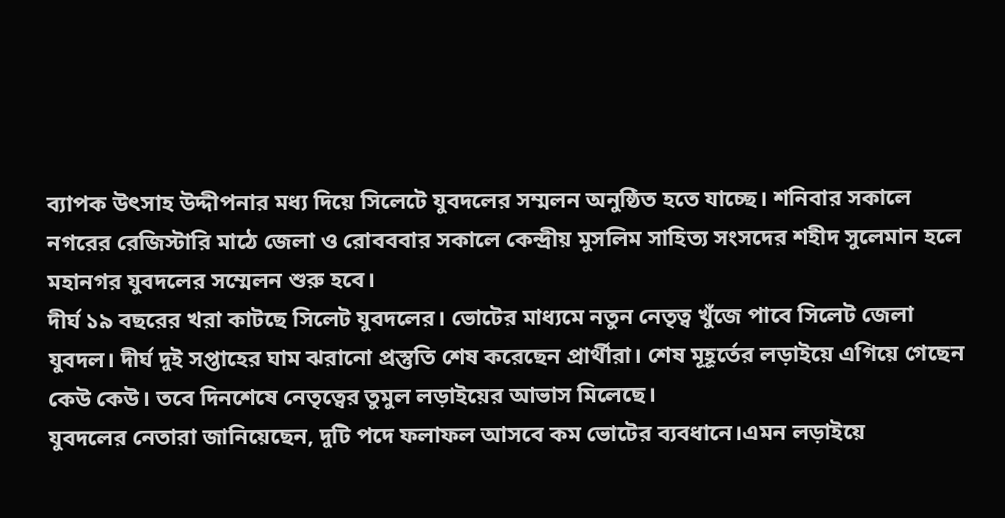ব্যাপক উৎসাহ উদ্দীপনার মধ্য দিয়ে সিলেটে যুবদলের সম্মলন অনুষ্ঠিত হতে যাচ্ছে। শনিবার সকালে নগরের রেজিস্টারি মাঠে জেলা ও রোবববার সকালে কেন্দ্রীয় মুসলিম সাহিত্য সংসদের শহীদ সুলেমান হলে মহানগর যুবদলের সম্মেলন শুরু হবে।
দীর্ঘ ১৯ বছরের খরা কাটছে সিলেট যুবদলের। ভোটের মাধ্যমে নতুন নেতৃত্ব খুঁজে পাবে সিলেট জেলা যুবদল। দীর্ঘ দুই সপ্তাহের ঘাম ঝরানো প্রস্তুতি শেষ করেছেন প্রার্থীরা। শেষ মূহূর্তের লড়াইয়ে এগিয়ে গেছেন কেউ কেউ। তবে দিনশেষে নেতৃত্বের তুমুল লড়াইয়ের আভাস মিলেছে।
যুবদলের নেতারা জানিয়েছেন, দুটি পদে ফলাফল আসবে কম ভোটের ব্যবধানে।এমন লড়াইয়ে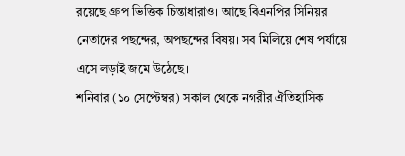রয়েছে গ্রুপ ভিত্তিক চিন্তাধারাও। আছে বিএনপির সিনিয়র নেতাদের পছন্দের, অপছন্দের বিষয়। সব মিলিয়ে শেষ পর্যায়ে এসে লড়াই জমে উঠেছে।
শনিবার (১০ সেপ্টেম্বর) সকাল থেকে নগরীর ঐতিহাসিক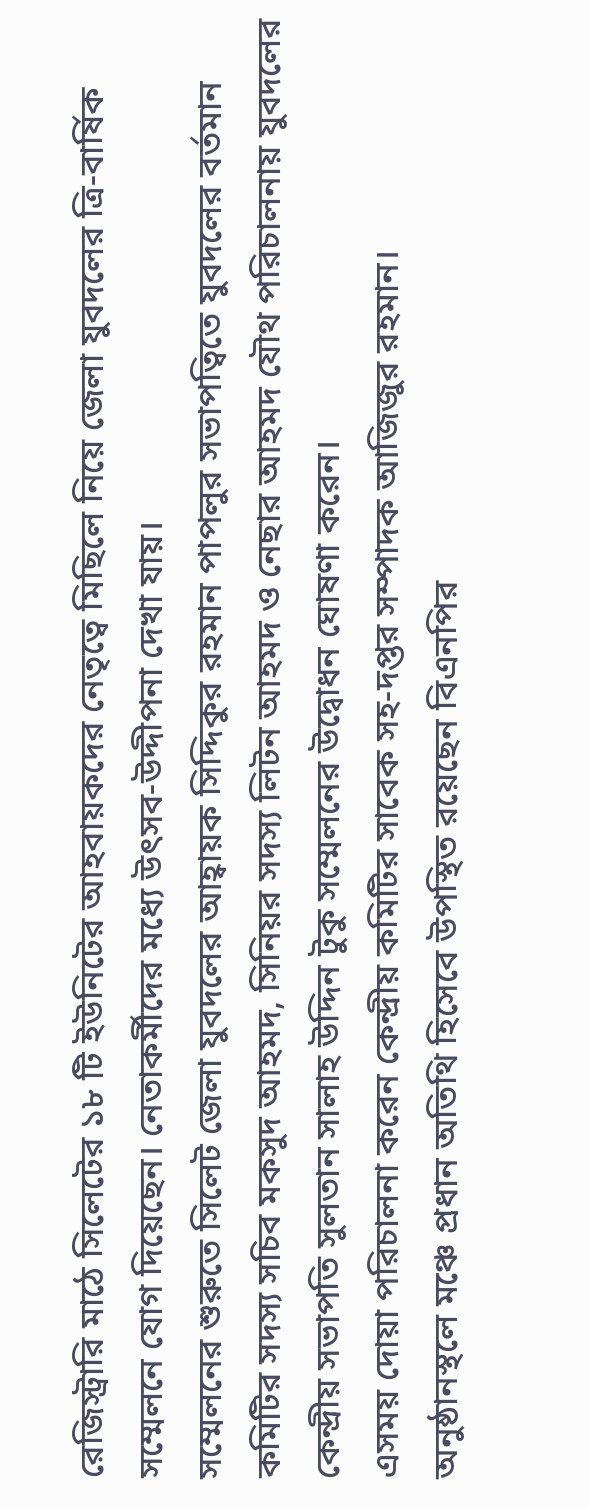রেজিস্ট্রারি মাঠে সিলেটের ১৮ টি ইউনিটের আহবায়কদের নেতৃত্বে মিছিলে নিয়ে জেলা যুবদলের ত্রি-বার্ষিক সম্মেলনে যোগ দিয়েছেন। নেতাকর্মীদের মধ্যে উৎসব-উদ্দীপনা দেখা যায়।
সম্মেলনের শুরুতে সিলেট জেলা যুবদলের আহ্বায়ক সিদ্দিকুর রহমান পাপলুর সভাপত্বিতে যুবদলের বর্তমান কমিটির সদস্য সচিব মকসুদ আহমদ, সিনিয়র সদস্য লিটন আহমদ ও নেছার আহমদ যৌথ পরিচালনায় যুবদলের কেন্দ্রীয় সভাপতি সুলতান সালাহ উদ্দিন টুকু সম্মেলনের উদ্বোধন ঘোষণা করেন।
এসময় দোয়া পরিচালনা করেন কেন্দ্রীয় কমিটির সাবেক সহ-দপ্তর সম্পাদক আজিজুর রহমান।
অনুষ্ঠানস্থলে মঞ্চে প্রধান অতিথি হিসেবে উপস্থিত রয়েছেন বিএনপির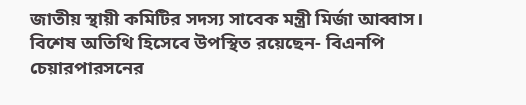জাতীয় স্থায়ী কমিটির সদস্য সাবেক মন্ত্রী মির্জা আব্বাস।
বিশেষ অতিথি হিসেবে উপস্থিত রয়েছেন- বিএনপি চেয়ারপারসনের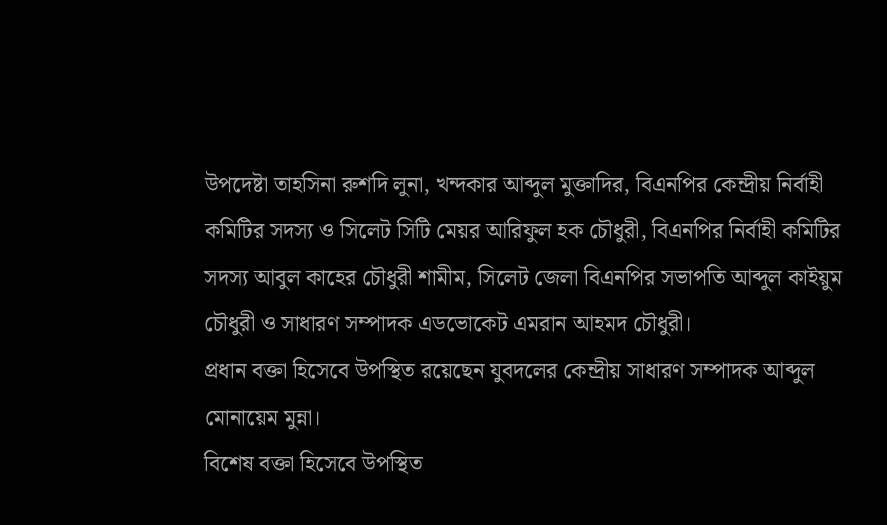উপদেষ্টা তাহসিনা রুশদি লুনা, খন্দকার আব্দুল মুক্তাদির, বিএনপির কেন্দ্রীয় নির্বাহী কমিটির সদস্য ও সিলেট সিটি মেয়র আরিফুল হক চৌধুরী, বিএনপির নির্বাহী কমিটির সদস্য আবুল কাহের চৌধুরী শামীম, সিলেট জেলা বিএনপির সভাপতি আব্দুল কাইয়ুম চৌধুরী ও সাধারণ সম্পাদক এডভোকেট এমরান আহমদ চৌধুরী।
প্রধান বক্তা হিসেবে উপস্থিত রয়েছেন যুবদলের কেন্দ্রীয় সাধারণ সম্পাদক আব্দুল মোনায়েম মুন্না।
বিশেষ বক্তা হিসেবে উপস্থিত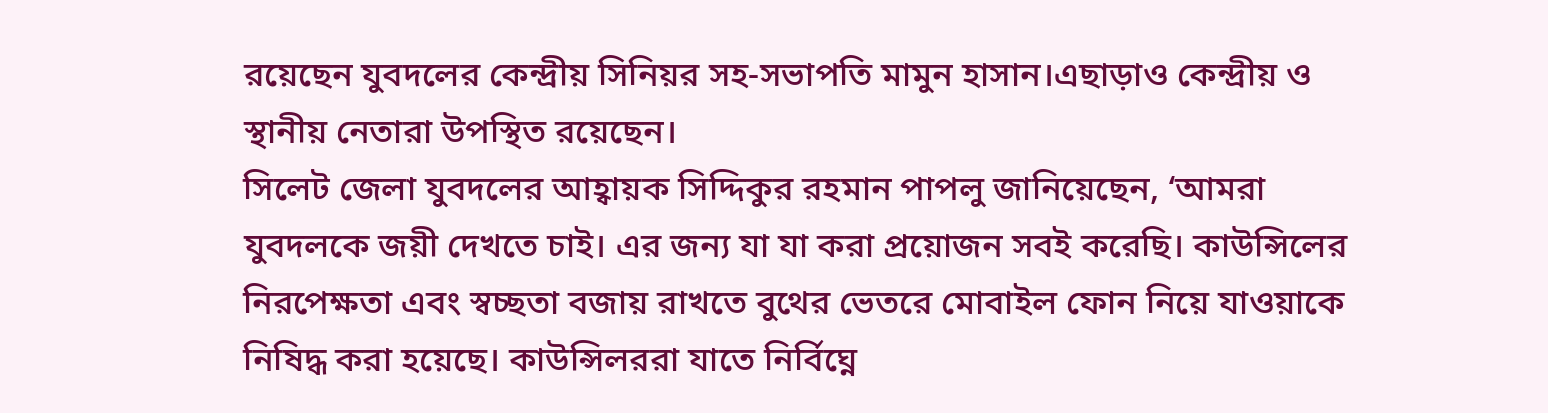রয়েছেন যুবদলের কেন্দ্রীয় সিনিয়র সহ-সভাপতি মামুন হাসান।এছাড়াও কেন্দ্রীয় ও স্থানীয় নেতারা উপস্থিত রয়েছেন।
সিলেট জেলা যুবদলের আহ্বায়ক সিদ্দিকুর রহমান পাপলু জানিয়েছেন, ‘আমরা যুবদলকে জয়ী দেখতে চাই। এর জন্য যা যা করা প্রয়োজন সবই করেছি। কাউন্সিলের নিরপেক্ষতা এবং স্বচ্ছতা বজায় রাখতে বুথের ভেতরে মোবাইল ফোন নিয়ে যাওয়াকে নিষিদ্ধ করা হয়েছে। কাউন্সিলররা যাতে নির্বিঘ্নে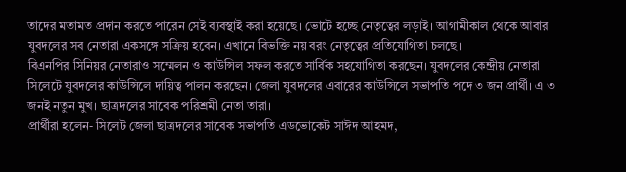তাদের মতামত প্রদান করতে পারেন সেই ব্যবস্থাই করা হয়েছে। ভোটে হচ্ছে নেতৃত্বের লড়াই। আগামীকাল থেকে আবার যুবদলের সব নেতারা একসঙ্গে সক্রিয় হবেন। এখানে বিভক্তি নয় বরং নেতৃত্বের প্রতিযোগিতা চলছে।
বিএনপির সিনিয়র নেতারাও সম্মেলন ও কাউন্সিল সফল করতে সার্বিক সহযোগিতা করছেন। যুবদলের কেন্দ্রীয় নেতারা সিলেটে যুবদলের কাউন্সিলে দায়িত্ব পালন করছেন। জেলা যুবদলের এবারের কাউন্সিলে সভাপতি পদে ৩ জন প্রার্থী। এ ৩ জনই নতুন মুখ। ছাত্রদলের সাবেক পরিশ্রমী নেতা তারা।
প্রার্থীরা হলেন- সিলেট জেলা ছাত্রদলের সাবেক সভাপতি এডভোকেট সাঈদ আহমদ,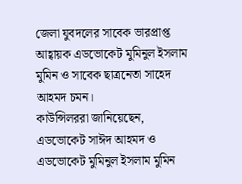জেলা যুবদলের সাবেক ভারপ্রাপ্ত আহ্বায়ক এডভোকেট মুমিনুল ইসলাম মুমিন ও সাবেক ছাত্রনেতা সাহেদ আহমদ চমন।
কাউন্সিলররা জানিয়েছেন, এডভোকেট সাঈদ আহমদ ও এডভোকেট মুমিনুল ইসলাম মুমিন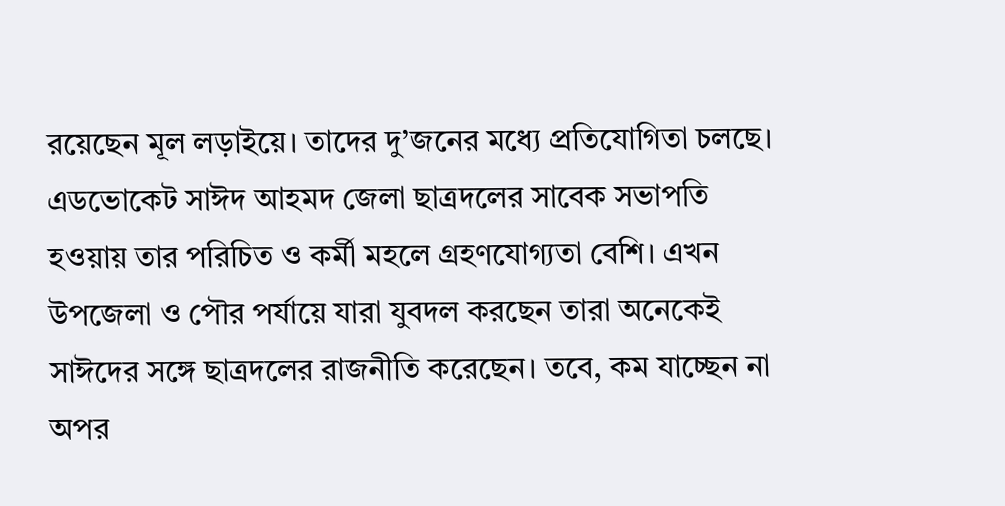রয়েছেন মূল লড়াইয়ে। তাদের দু’জনের মধ্যে প্রতিযোগিতা চলছে। এডভোকেট সাঈদ আহমদ জেলা ছাত্রদলের সাবেক সভাপতি হওয়ায় তার পরিচিত ও কর্মী মহলে গ্রহণযোগ্যতা বেশি। এখন উপজেলা ও পৌর পর্যায়ে যারা যুবদল করছেন তারা অনেকেই সাঈদের সঙ্গে ছাত্রদলের রাজনীতি করেছেন। তবে, কম যাচ্ছেন না অপর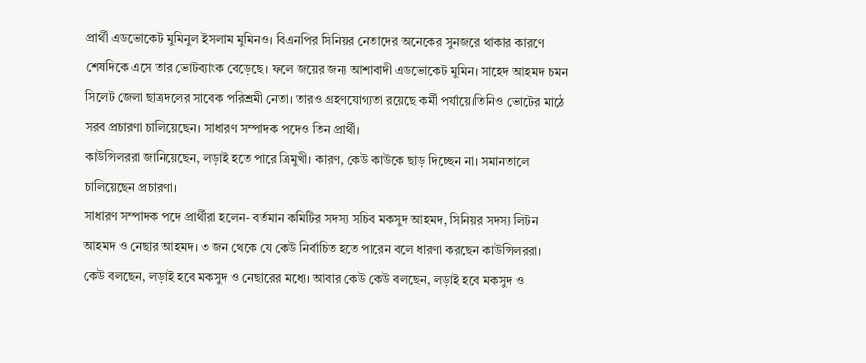প্রার্থী এডভোকেট মুমিনুল ইসলাম মুমিনও। বিএনপির সিনিয়র নেতাদের অনেকের সুনজরে থাকার কারণে শেষদিকে এসে তার ভোটব্যাংক বেড়েছে। ফলে জয়ের জন্য আশাবাদী এডভোকেট মুমিন। সাহেদ আহমদ চমন সিলেট জেলা ছাত্রদলের সাবেক পরিশ্রমী নেতা। তারও গ্রহণযোগ্যতা রয়েছে কর্মী পর্যায়ে।তিনিও ভোটের মাঠে সরব প্রচারণা চালিয়েছেন। সাধারণ সম্পাদক পদেও তিন প্রার্থী।
কাউন্সিলররা জানিয়েছেন, লড়াই হতে পারে ত্রিমুখী। কারণ, কেউ কাউকে ছাড় দিচ্ছেন না। সমানতালে চালিয়েছেন প্রচারণা।
সাধারণ সম্পাদক পদে প্রার্থীরা হলেন- বর্তমান কমিটির সদস্য সচিব মকসুদ আহমদ, সিনিয়র সদস্য লিটন আহমদ ও নেছার আহমদ। ৩ জন থেকে যে কেউ নির্বাচিত হতে পারেন বলে ধারণা করছেন কাউন্সিলররা।
কেউ বলছেন, লড়াই হবে মকসুদ ও নেছারের মধ্যে। আবার কেউ কেউ বলছেন, লড়াই হবে মকসুদ ও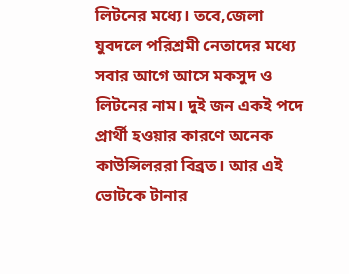লিটনের মধ্যে। তবে,জেলা যুবদলে পরিশ্রমী নেতাদের মধ্যে সবার আগে আসে মকসুদ ও লিটনের নাম। দুই জন একই পদে প্রার্থী হওয়ার কারণে অনেক কাউন্সিলররা বিব্রত। আর এই ভোটকে টানার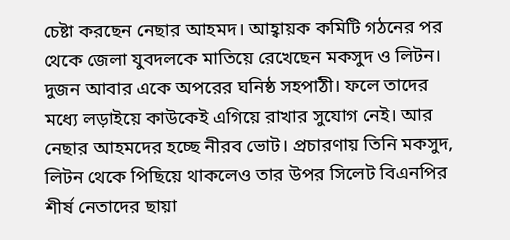চেষ্টা করছেন নেছার আহমদ। আহ্বায়ক কমিটি গঠনের পর থেকে জেলা যুবদলকে মাতিয়ে রেখেছেন মকসুদ ও লিটন। দুজন আবার একে অপরের ঘনিষ্ঠ সহপাঠী। ফলে তাদের মধ্যে লড়াইয়ে কাউকেই এগিয়ে রাখার সুযোগ নেই। আর নেছার আহমদের হচ্ছে নীরব ভোট। প্রচারণায় তিনি মকসুদ, লিটন থেকে পিছিয়ে থাকলেও তার উপর সিলেট বিএনপির শীর্ষ নেতাদের ছায়া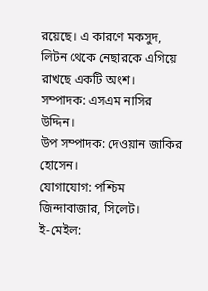রয়েছে। এ কারণে মকসুদ, লিটন থেকে নেছারকে এগিয়ে রাখছে একটি অংশ।
সম্পাদক: এসএম নাসির উদ্দিন।
উপ সম্পাদক: দেওয়ান জাকির হোসেন।
যোগাযোগ: পশ্চিম জিন্দাবাজার, সিলেট।
ই-মেইল: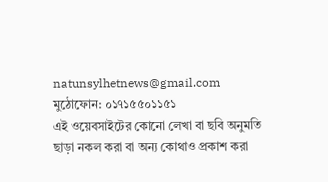natunsylhetnews@gmail.com
মুঠোফোন: ০১৭১৫৫০১১৫১
এই ওয়েবসাইটের কোনো লেখা বা ছবি অনুমতি ছাড়া নকল করা বা অন্য কোথাও প্রকাশ করা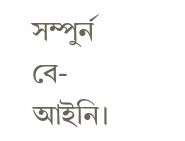সম্পুর্ন বে-আইনি।